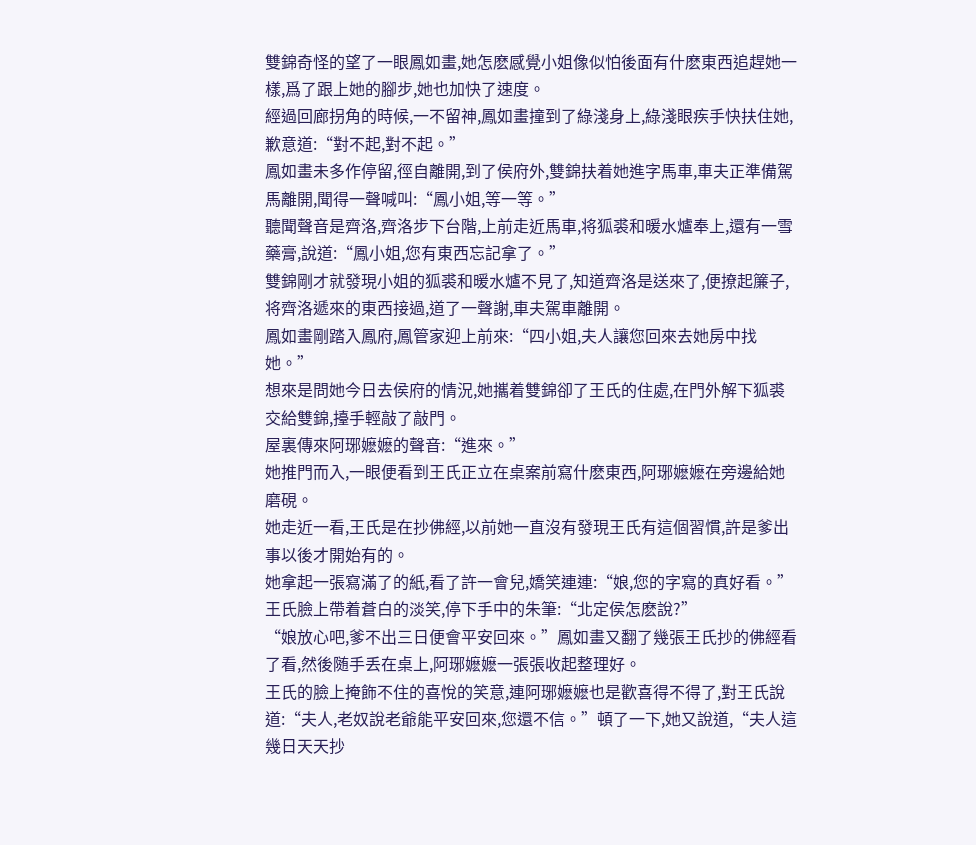雙錦奇怪的望了一眼鳳如畫,她怎麽感覺小姐像似怕後面有什麽東西追趕她一樣,爲了跟上她的腳步,她也加快了速度。
經過回廊拐角的時候,一不留神,鳳如畫撞到了綠淺身上,綠淺眼疾手快扶住她,歉意道:“對不起,對不起。”
鳳如畫未多作停留,徑自離開,到了侯府外,雙錦扶着她進字馬車,車夫正準備駕馬離開,聞得一聲喊叫:“鳳小姐,等一等。”
聽聞聲音是齊洛,齊洛步下台階,上前走近馬車,将狐裘和暖水爐奉上,還有一雪藥膏,說道:“鳳小姐,您有東西忘記拿了。”
雙錦剛才就發現小姐的狐裘和暖水爐不見了,知道齊洛是送來了,便撩起簾子,将齊洛遞來的東西接過,道了一聲謝,車夫駕車離開。
鳳如畫剛踏入鳳府,鳳管家迎上前來:“四小姐,夫人讓您回來去她房中找她。”
想來是問她今日去侯府的情況,她攜着雙錦卻了王氏的住處,在門外解下狐裘交給雙錦,擡手輕敲了敲門。
屋裏傳來阿琊嬷嬷的聲音:“進來。”
她推門而入,一眼便看到王氏正立在桌案前寫什麽東西,阿琊嬷嬷在旁邊給她磨硯。
她走近一看,王氏是在抄佛經,以前她一直沒有發現王氏有這個習慣,許是爹出事以後才開始有的。
她拿起一張寫滿了的紙,看了許一會兒,嬌笑連連:“娘,您的字寫的真好看。”
王氏臉上帶着蒼白的淡笑,停下手中的朱筆:“北定侯怎麽說?”
“娘放心吧,爹不出三日便會平安回來。”鳳如畫又翻了幾張王氏抄的佛經看了看,然後随手丢在桌上,阿琊嬷嬷一張張收起整理好。
王氏的臉上掩飾不住的喜悅的笑意,連阿琊嬷嬷也是歡喜得不得了,對王氏說道:“夫人,老奴說老爺能平安回來,您還不信。”頓了一下,她又說道,“夫人這幾日天天抄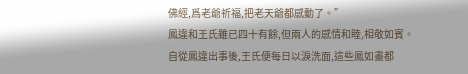佛經,爲老爺祈福,把老天爺都感動了。”
鳳違和王氏雖已四十有餘,但兩人的感情和睦,相敬如賓。
自從鳳違出事後,王氏便每日以淚洗面,這些鳳如畫都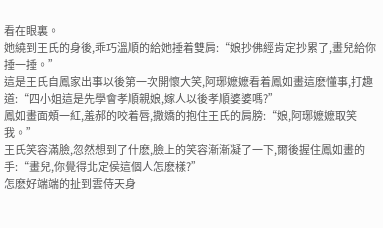看在眼裏。
她繞到王氏的身後,乖巧溫順的給她捶着雙肩:“娘抄佛經肯定抄累了,畫兒給你捶一捶。”
這是王氏自鳳家出事以後第一次開懷大笑,阿琊嬷嬷看着鳳如畫這麽懂事,打趣道:“四小姐這是先學會孝順親娘,嫁人以後孝順婆婆嗎?”
鳳如畫面頰一紅,羞郝的咬着唇,撒嬌的抱住王氏的肩膀:“娘,阿琊嬷嬷取笑我。”
王氏笑容滿臉,忽然想到了什麽,臉上的笑容漸漸凝了一下,爾後握住鳳如畫的手:“畫兒,你覺得北定侯這個人怎麽樣?”
怎麽好端端的扯到雲侍天身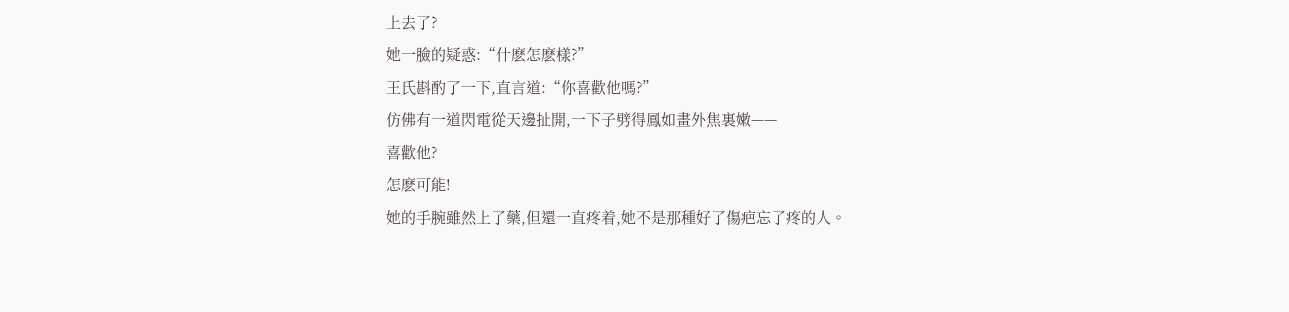上去了?
她一臉的疑惑:“什麽怎麽樣?”
王氏斟酌了一下,直言道:“你喜歡他嗎?”
仿佛有一道閃電從天邊扯開,一下子劈得鳳如畫外焦裏嫩——
喜歡他?
怎麽可能!
她的手腕雖然上了藥,但還一直疼着,她不是那種好了傷疤忘了疼的人。